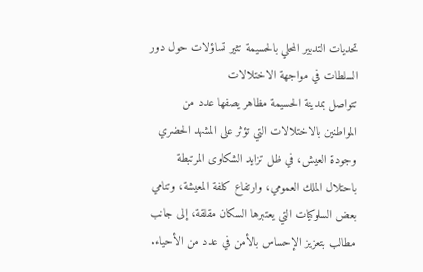تحديات التدبير المحلي بالحسيمة تثير تساؤلات حول دور السلطات في مواجهة الاختلالات
تتواصل بمدينة الحسيمة مظاهر يصفها عدد من المواطنين بالاختلالات التي تؤثر على المشهد الحضري وجودة العيش، في ظل تزايد الشكاوى المرتبطة باحتلال الملك العمومي، وارتفاع كلفة المعيشة، وتنامي بعض السلوكيات التي يعتبرها السكان مقلقة، إلى جانب مطالب بتعزيز الإحساس بالأمن في عدد من الأحياء.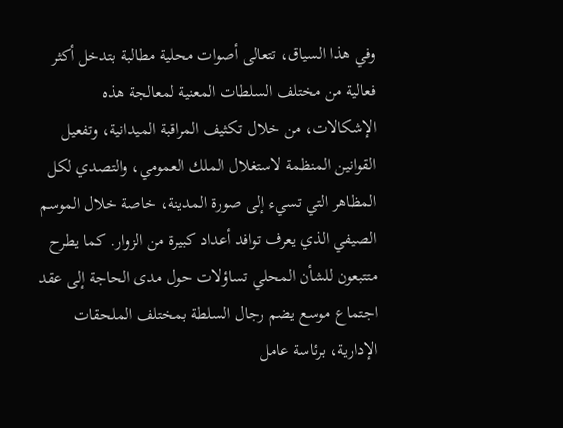وفي هذا السياق، تتعالى أصوات محلية مطالبة بتدخل أكثر فعالية من مختلف السلطات المعنية لمعالجة هذه الإشكالات، من خلال تكثيف المراقبة الميدانية، وتفعيل القوانين المنظمة لاستغلال الملك العمومي، والتصدي لكل المظاهر التي تسيء إلى صورة المدينة، خاصة خلال الموسم الصيفي الذي يعرف توافد أعداد كبيرة من الزوار. كما يطرح متتبعون للشأن المحلي تساؤلات حول مدى الحاجة إلى عقد اجتماع موسع يضم رجال السلطة بمختلف الملحقات الإدارية، برئاسة عامل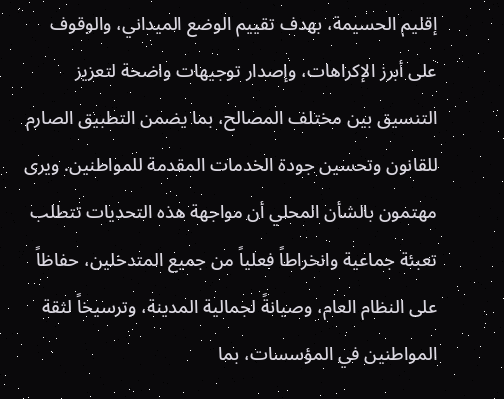إقليم الحسيمة، بهدف تقييم الوضع الميداني، والوقوف على أبرز الإكراهات، وإصدار توجيهات واضحة لتعزيز التنسيق بين مختلف المصالح، بما يضمن التطبيق الصارم للقانون وتحسين جودة الخدمات المقدمة للمواطنين. ويرى مهتمون بالشأن المحلي أن مواجهة هذه التحديات تتطلب تعبئة جماعية وانخراطاً فعلياً من جميع المتدخلين، حفاظاً على النظام العام، وصيانةً لجمالية المدينة، وترسيخاً لثقة المواطنين في المؤسسات، بما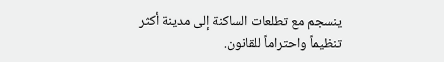ينسجم مع تطلعات الساكنة إلى مدينة أكثر تنظيماً واحتراماً للقانون.